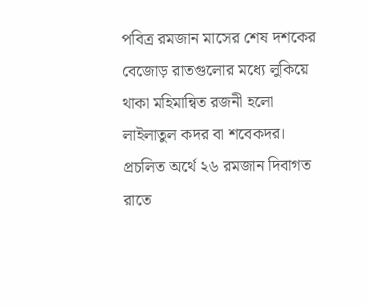পবিত্র রমজান মাসের শেষ দশকের বেজোড় রাতগুলোর মধ্যে লুকিয়ে থাকা মহিমান্বিত রজনী হলো লাইলাতুল কদর বা শবেকদর। প্রচলিত অর্থে ২৬ রমজান দিবাগত রাতে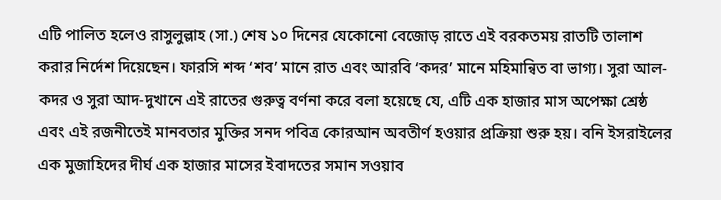এটি পালিত হলেও রাসুলুল্লাহ (সা.) শেষ ১০ দিনের যেকোনো বেজোড় রাতে এই বরকতময় রাতটি তালাশ করার নির্দেশ দিয়েছেন। ফারসি শব্দ ‘শব’ মানে রাত এবং আরবি ‘কদর’ মানে মহিমান্বিত বা ভাগ্য। সুরা আল-কদর ও সুরা আদ-দুখানে এই রাতের গুরুত্ব বর্ণনা করে বলা হয়েছে যে, এটি এক হাজার মাস অপেক্ষা শ্রেষ্ঠ এবং এই রজনীতেই মানবতার মুক্তির সনদ পবিত্র কোরআন অবতীর্ণ হওয়ার প্রক্রিয়া শুরু হয়। বনি ইসরাইলের এক মুজাহিদের দীর্ঘ এক হাজার মাসের ইবাদতের সমান সওয়াব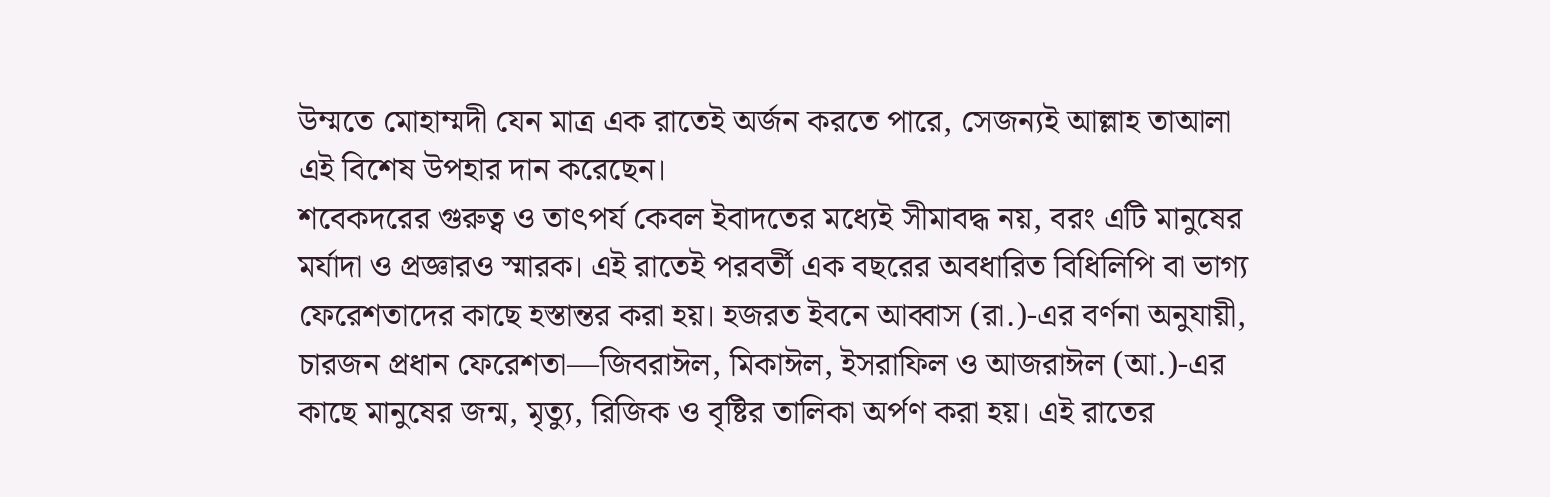উম্মতে মোহাম্মদী যেন মাত্র এক রাতেই অর্জন করতে পারে, সেজন্যই আল্লাহ তাআলা এই বিশেষ উপহার দান করেছেন।
শবেকদরের গুরুত্ব ও তাৎপর্য কেবল ইবাদতের মধ্যেই সীমাবদ্ধ নয়, বরং এটি মানুষের মর্যাদা ও প্রজ্ঞারও স্মারক। এই রাতেই পরবর্তী এক বছরের অবধারিত বিধিলিপি বা ভাগ্য ফেরেশতাদের কাছে হস্তান্তর করা হয়। হজরত ইবনে আব্বাস (রা.)-এর বর্ণনা অনুযায়ী, চারজন প্রধান ফেরেশতা—জিবরাঈল, মিকাঈল, ইসরাফিল ও আজরাঈল (আ.)-এর কাছে মানুষের জন্ম, মৃত্যু, রিজিক ও বৃষ্টির তালিকা অর্পণ করা হয়। এই রাতের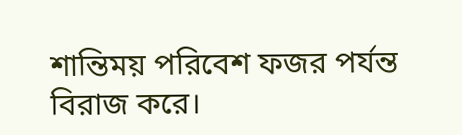শান্তিময় পরিবেশ ফজর পর্যন্ত বিরাজ করে।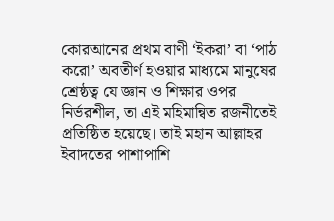কোরআনের প্রথম বাণী ‘ইকরা’ বা ‘পাঠ করো’ অবতীর্ণ হওয়ার মাধ্যমে মানুষের শ্রেষ্ঠত্ব যে জ্ঞান ও শিক্ষার ওপর নির্ভরশীল, তা এই মহিমান্বিত রজনীতেই প্রতিষ্ঠিত হয়েছে। তাই মহান আল্লাহর ইবাদতের পাশাপাশি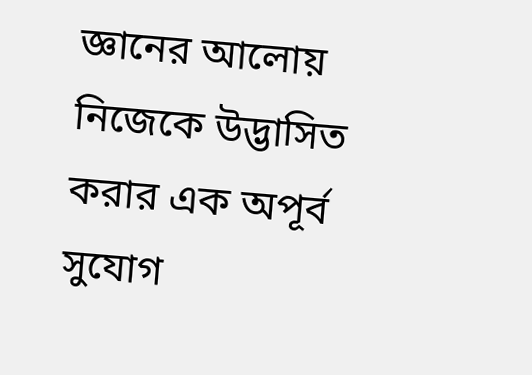জ্ঞানের আলোয় নিজেকে উদ্ভাসিত করার এক অপূর্ব সুযোগ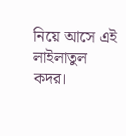নিয়ে আসে এই লাইলাতুল কদর।